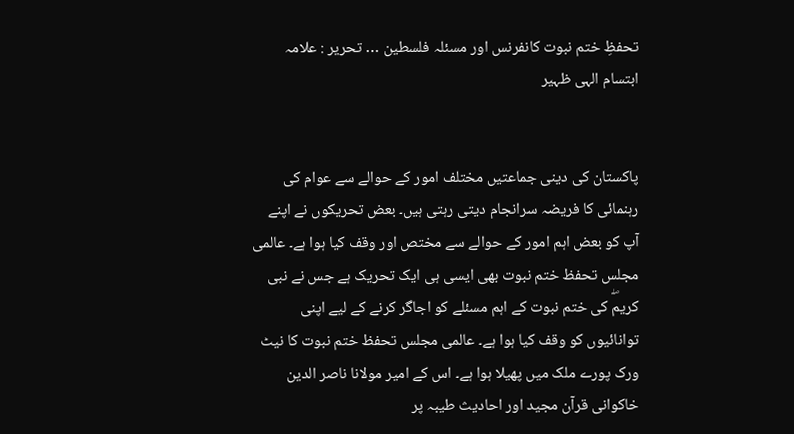تحفظِ ختم نبوت کانفرنس اور مسئلہ فلسطین … تحریر : علامہ ابتسام الہی ظہیر


پاکستان کی دینی جماعتیں مختلف امور کے حوالے سے عوام کی رہنمائی کا فریضہ سرانجام دیتی رہتی ہیں۔ بعض تحریکوں نے اپنے آپ کو بعض اہم امور کے حوالے سے مختص اور وقف کیا ہوا ہے۔ عالمی مجلس تحفظ ختم نبوت بھی ایسی ہی ایک تحریک ہے جس نے نبی کریمۖ کی ختم نبوت کے اہم مسئلے کو اجاگر کرنے کے لیے اپنی توانائیوں کو وقف کیا ہوا ہے۔ عالمی مجلس تحفظ ختم نبوت کا نیٹ ورک پورے ملک میں پھیلا ہوا ہے۔ اس کے امیر مولانا ناصر الدین خاکوانی قرآن مجید اور احادیث طیبہ پر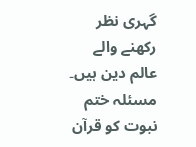گہری نظر رکھنے والے عالم دین ہیں۔ مسئلہ ختم نبوت کو قرآن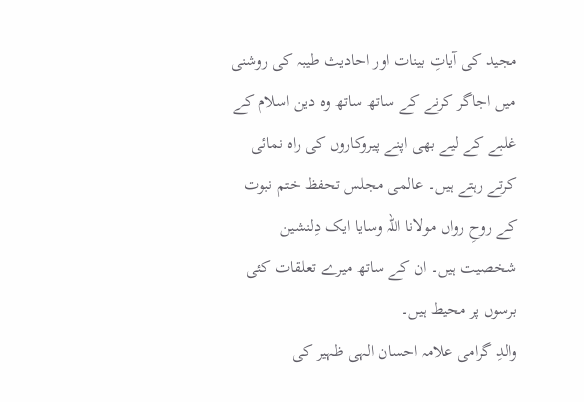مجید کی آیاتِ بینات اور احادیث طیبہ کی روشنی میں اجاگر کرنے کے ساتھ ساتھ وہ دین اسلام کے غلبے کے لیے بھی اپنے پیروکاروں کی راہ نمائی کرتے رہتے ہیں۔ عالمی مجلس تحفظ ختم نبوت کے روحِ رواں مولانا اللہ وسایا ایک دِلنشین شخصیت ہیں۔ ان کے ساتھ میرے تعلقات کئی برسوں پر محیط ہیں۔
والدِ گرامی علامہ احسان الہی ظہیر کی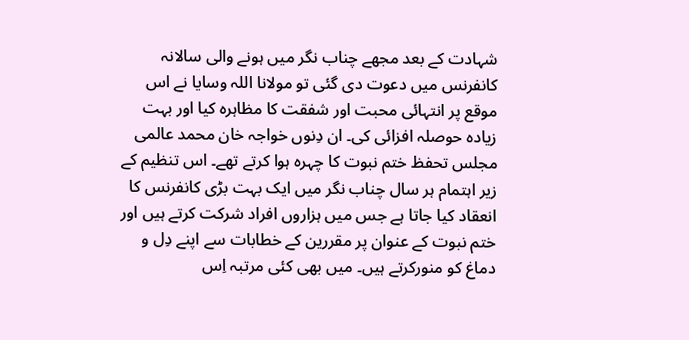شہادت کے بعد مجھے چناب نگر میں ہونے والی سالانہ کانفرنس میں دعوت دی گئی تو مولانا اللہ وسایا نے اس موقع پر انتہائی محبت اور شفقت کا مظاہرہ کیا اور بہت زیادہ حوصلہ افزائی کی۔ ان دِنوں خواجہ خان محمد عالمی مجلس تحفظ ختم نبوت کا چہرہ ہوا کرتے تھے۔ اس تنظیم کے زیر اہتمام ہر سال چناب نگر میں ایک بہت بڑی کانفرنس کا انعقاد کیا جاتا ہے جس میں ہزاروں افراد شرکت کرتے ہیں اور ختم نبوت کے عنوان پر مقررین کے خطابات سے اپنے دِل و دماغ کو منورکرتے ہیں۔ میں بھی کئی مرتبہ اِس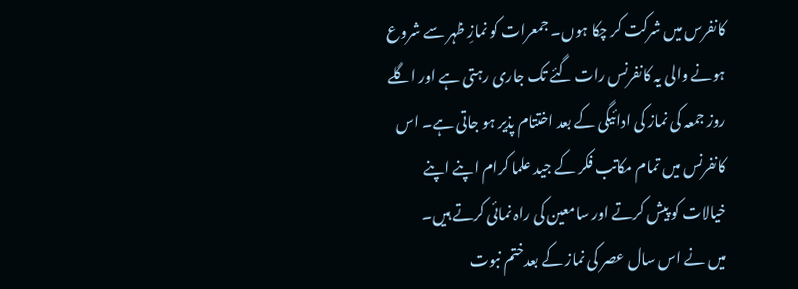کانفرس میں شرکت کر چکا ہوں۔ جمعرات کو نمازِ ظہر سے شروع ہونے والی یہ کانفرنس رات گئے تک جاری رہتی ہے اور اگلے روز جمعہ کی نماز کی ادائیگی کے بعد اختتام پذیر ہو جاتی ہے۔ اس کانفرنس میں تمام مکاتب فکر کے جید علما کرام اپنے اپنے خیالات کو پیش کرتے اور سامعین کی راہ نمائی کرتے ہیں۔
میں نے اس سال عصر کی نماز کے بعدختم نبوت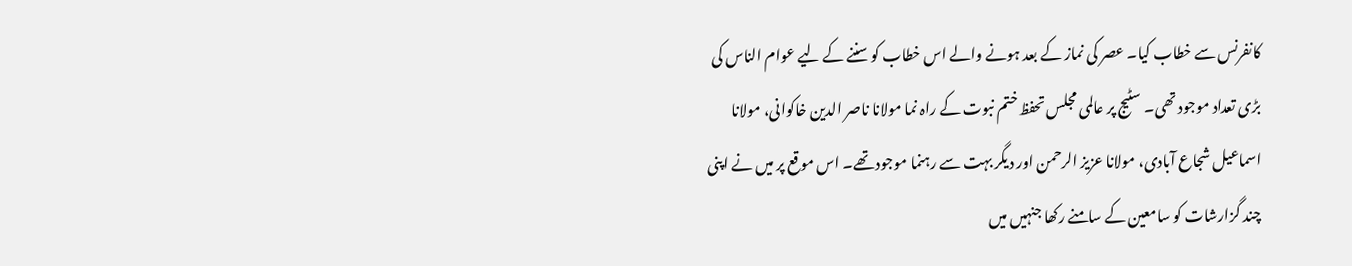کانفرنس سے خطاب کیا۔ عصر کی نماز کے بعد ہونے والے اس خطاب کو سننے کے لیے عوام الناس کی بڑی تعداد موجود تھی۔ سٹیج پر عالمی مجلس تحفظ ختم نبوت کے راہ نما مولانا ناصر الدین خاکوانی، مولانا اسماعیل شجاع آبادی، مولانا عزیز الرحمن اور دیگر بہت سے رہنما موجود تھے۔ اس موقع پر میں نے اپنی چند گزارشات کو سامعین کے سامنے رکھا جنہیں میں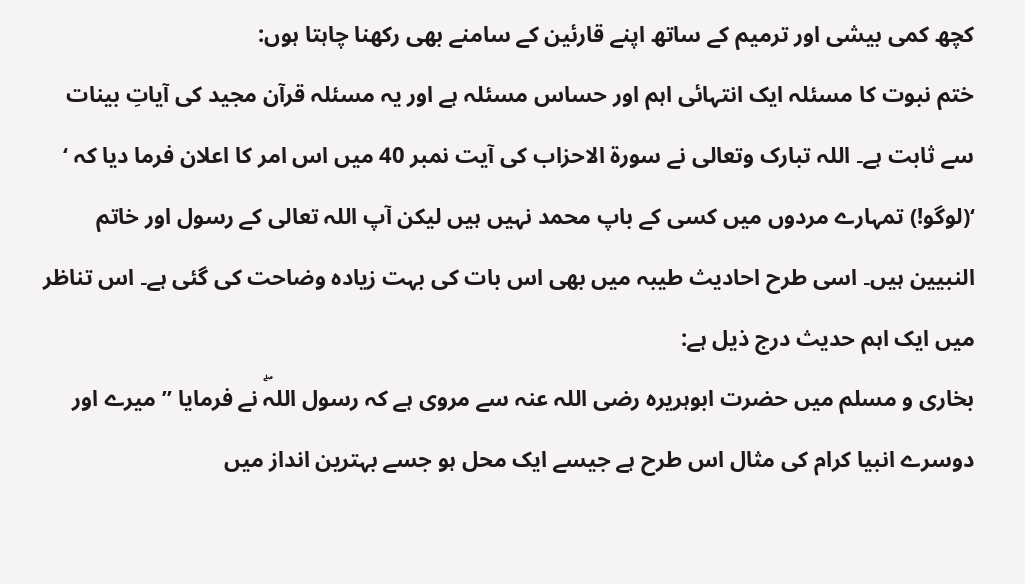کچھ کمی بیشی اور ترمیم کے ساتھ اپنے قارئین کے سامنے بھی رکھنا چاہتا ہوں:
ختم نبوت کا مسئلہ ایک انتہائی اہم اور حساس مسئلہ ہے اور یہ مسئلہ قرآن مجید کی آیاتِ بینات سے ثابت ہے۔ اللہ تبارک وتعالی نے سورۃ الاحزاب کی آیت نمبر 40 میں اس امر کا اعلان فرما دیا کہ ‘ ‘(لوگو!) تمہارے مردوں میں کسی کے باپ محمد نہیں ہیں لیکن آپ اللہ تعالی کے رسول اور خاتم النبیین ہیں۔ اسی طرح احادیث طیبہ میں بھی اس بات کی بہت زیادہ وضاحت کی گئی ہے۔ اس تناظر میں ایک اہم حدیث درج ذیل ہے:
بخاری و مسلم میں حضرت ابوہریرہ رضی اللہ عنہ سے مروی ہے کہ رسول اللہۖ نے فرمایا ”میرے اور دوسرے انبیا کرام کی مثال اس طرح ہے جیسے ایک محل ہو جسے بہترین انداز میں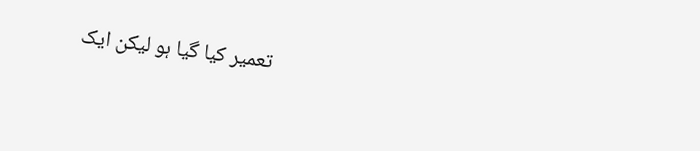تعمیر کیا گیا ہو لیکن ایک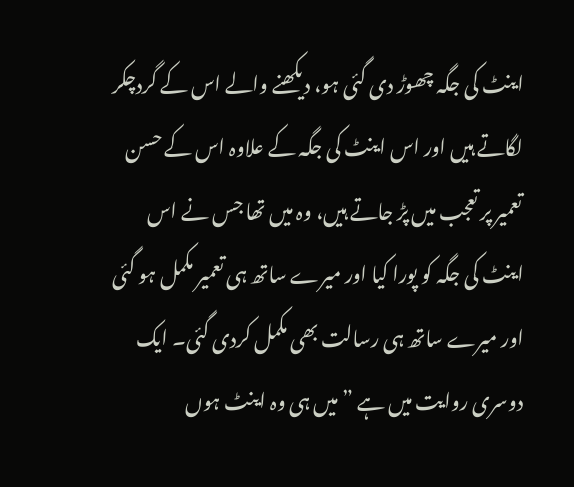اینٹ کی جگہ چھوڑ دی گئی ہو، دیکھنے والے اس کے گردچکر لگاتے ہیں اور اس اینٹ کی جگہ کے علاوہ اس کے حسن تعمیر پر تعجب میں پڑ جاتے ہیں، وہ میں تھا جس نے اس اینٹ کی جگہ کو پورا کیا اور میرے ساتھ ہی تعمیر مکمل ہو گئی اور میرے ساتھ ہی رسالت بھی مکمل کردی گئی۔ ایک دوسری روایت میں ہے ”میں ہی وہ اینٹ ہوں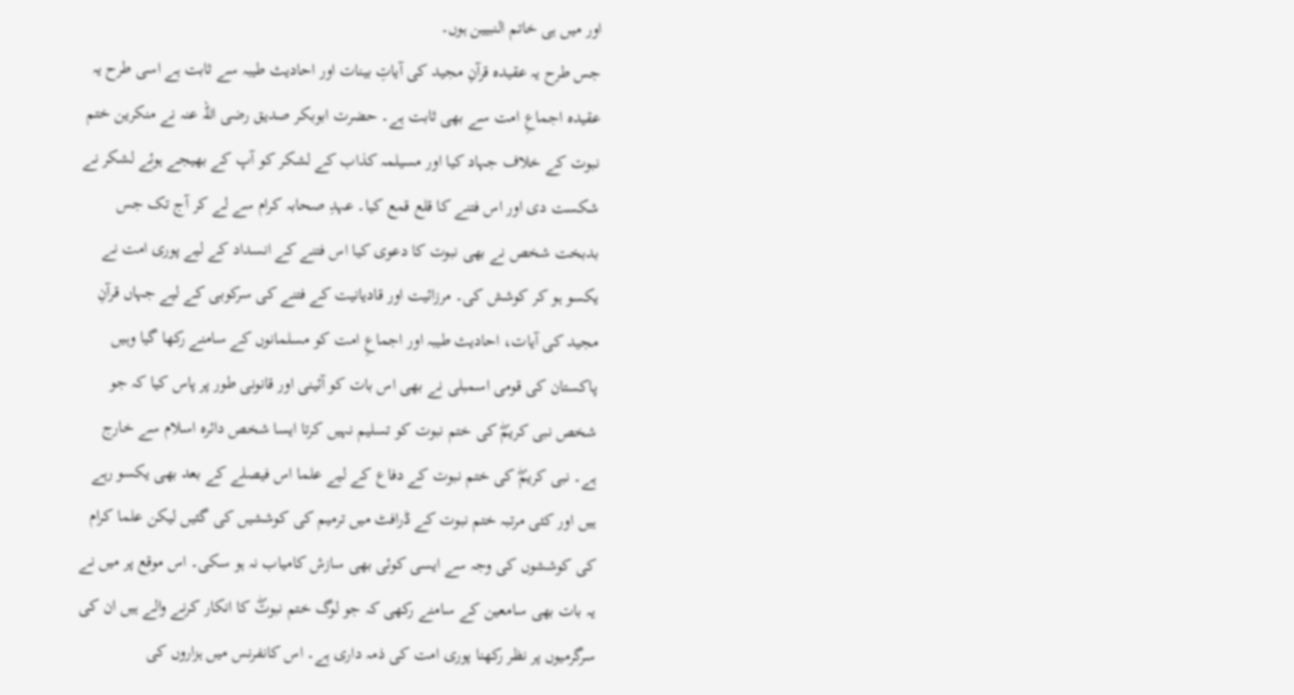اور میں ہی خاتم النبیین ہوں۔
جس طرح یہ عقیدہ قرآنِ مجید کی آیاتِ بینات اور احادیث طیبہ سے ثابت ہے اسی طرح یہ عقیدہ اجماعِ امت سے بھی ثابت ہے۔ حضرت ابوبکر صدیق رضی اللہ عنہ نے منکرین ختم نبوت کے خلاف جہاد کیا اور مسیلمہ کذاب کے لشکر کو آپ کے بھیجے ہوئے لشکر نے شکست دی اور اس فتنے کا قلع قمع کیا۔ عہدِ صحابہ کرام سے لے کر آج تک جس بدبخت شخص نے بھی نبوت کا دعوی کیا اس فتنے کے انسداد کے لیے پوری امت نے یکسو ہو کر کوشش کی۔ مرزائیت اور قادیانیت کے فتنے کی سرکوبی کے لیے جہاں قرآنِ مجید کی آیات، احادیث طیبہ اور اجماعِ امت کو مسلمانوں کے سامنے رکھا گیا وہیں پاکستان کی قومی اسمبلی نے بھی اس بات کو آئینی اور قانونی طور پر پاس کیا کہ جو شخص نبی کریمۖ کی ختم نبوت کو تسلیم نہیں کرتا ایسا شخص دائرہ اسلام سے خارج ہے۔ نبی کریمۖ کی ختم نبوت کے دفاع کے لیے علما اس فیصلے کے بعد بھی یکسو رہے ہیں اور کئی مرتبہ ختم نبوت کے ڈرافٹ میں ترمیم کی کوششیں کی گئیں لیکن علما کرام کی کوششوں کی وجہ سے ایسی کوئی بھی سازش کامیاب نہ ہو سکی۔ اس موقع پر میں نے یہ بات بھی سامعین کے سامنے رکھی کہ جو لوگ ختم نبوتۖ کا انکار کرنے والے ہیں ان کی سرگرمیوں پر نظر رکھنا پوری امت کی ذمہ داری ہے۔ اس کانفرنس میں ہزاروں کی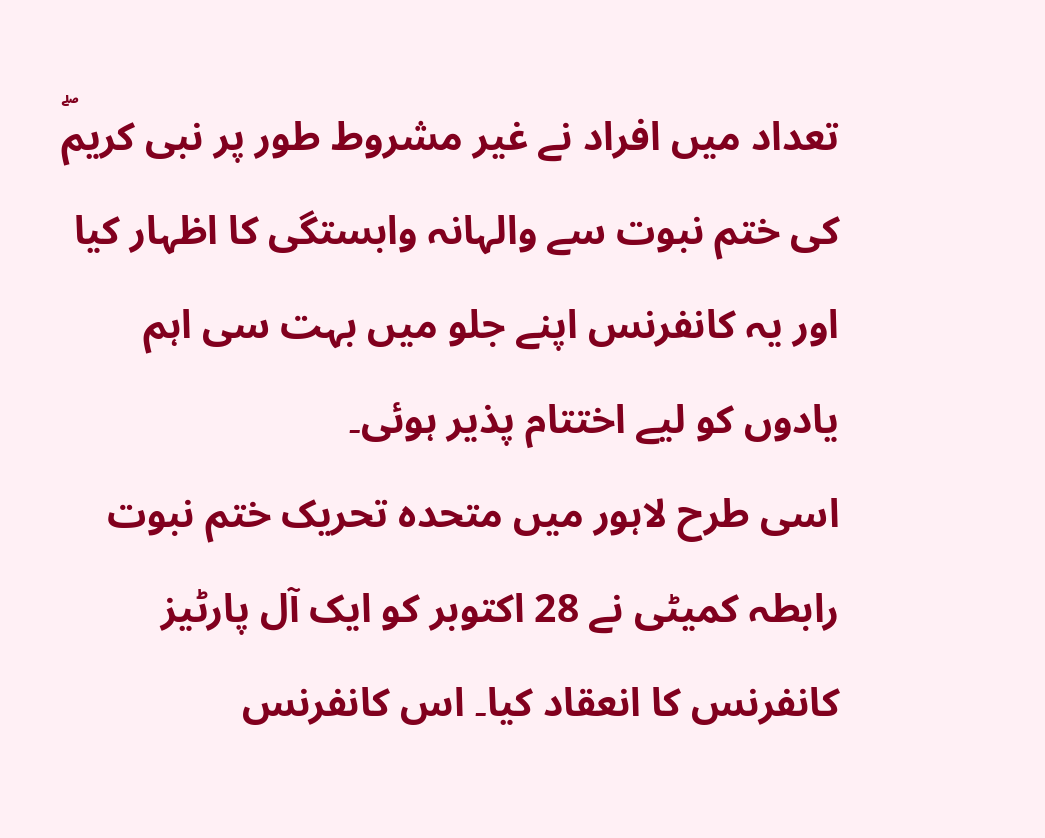تعداد میں افراد نے غیر مشروط طور پر نبی کریمۖ کی ختم نبوت سے والہانہ وابستگی کا اظہار کیا اور یہ کانفرنس اپنے جلو میں بہت سی اہم یادوں کو لیے اختتام پذیر ہوئی۔
اسی طرح لاہور میں متحدہ تحریک ختم نبوت رابطہ کمیٹی نے 28 اکتوبر کو ایک آل پارٹیز کانفرنس کا انعقاد کیا۔ اس کانفرنس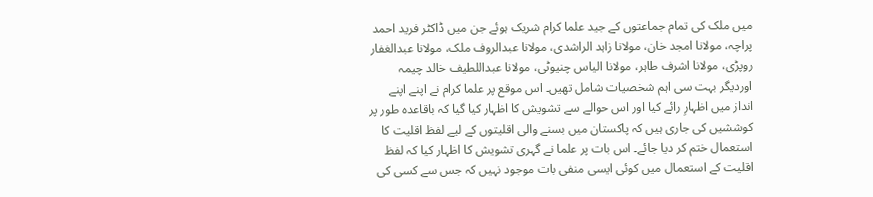میں ملک کی تمام جماعتوں کے جید علما کرام شریک ہوئے جن میں ڈاکٹر فرید احمد پراچہ، مولانا امجد خان، مولانا زاہد الراشدی، مولانا عبدالروف ملک، مولانا عبدالغفار روپڑی، مولانا اشرف طاہر، مولانا الیاس چنیوٹی، مولانا عبداللطیف خالد چیمہ اوردیگر بہت سی اہم شخصیات شامل تھیں۔ اس موقع پر علما کرام نے اپنے اپنے انداز میں اظہارِ رائے کیا اور اس حوالے سے تشویش کا اظہار کیا گیا کہ باقاعدہ طور پر کوششیں کی جاری ہیں کہ پاکستان میں بسنے والی اقلیتوں کے لیے لفظ اقلیت کا استعمال ختم کر دیا جائے۔ اس بات پر علما نے گہری تشویش کا اظہار کیا کہ لفظ اقلیت کے استعمال میں کوئی ایسی منفی بات موجود نہیں کہ جس سے کسی کی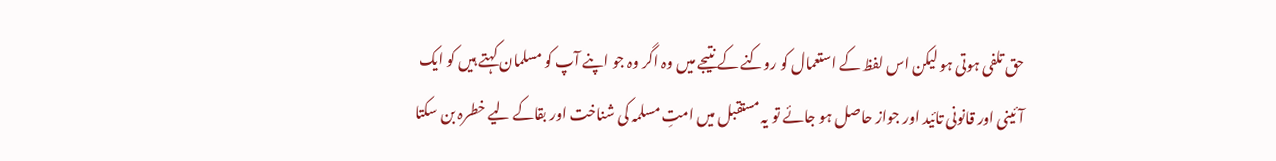حق تلفی ہوتی ہو لیکن اس لفظ کے استعمال کو روکنے کے نتیجے میں وہ اگر وہ جو اپنے آپ کو مسلمان کہتے ہیں کو ایک آئینی اور قانونی تائید اور جواز حاصل ہو جائے تو یہ مستقبل میں امتِ مسلمہ کی شناخت اور بقاکے لیے خطرہ بن سکتا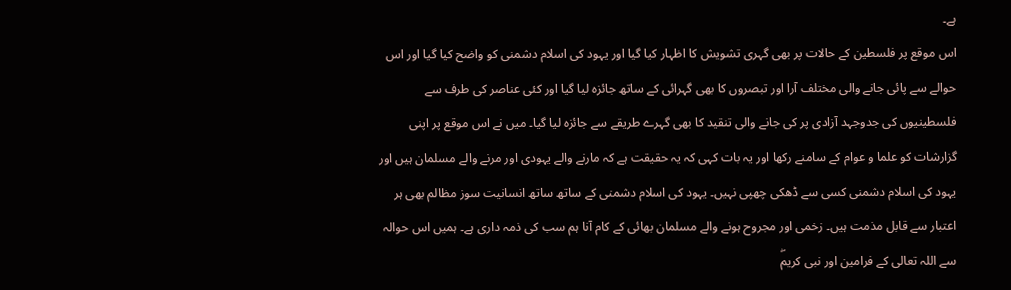ہے۔
اس موقع پر فلسطین کے حالات پر بھی گہری تشویش کا اظہار کیا گیا اور یہود کی اسلام دشمنی کو واضح کیا گیا اور اس حوالے سے پائی جانے والی مختلف آرا اور تبصروں کا بھی گہرائی کے ساتھ جائزہ لیا گیا اور کئی عناصر کی طرف سے فلسطینیوں کی جدوجہد آزادی پر کی جانے والی تنقید کا بھی گہرے طریقے سے جائزہ لیا گیا۔ میں نے اس موقع پر اپنی گزارشات کو علما و عوام کے سامنے رکھا اور یہ بات کہی کہ یہ حقیقت ہے کہ مارنے والے یہودی اور مرنے والے مسلمان ہیں اور یہود کی اسلام دشمنی کسی سے ڈھکی چھپی نہیں۔ یہود کی اسلام دشمنی کے ساتھ ساتھ انسانیت سوز مظالم بھی ہر اعتبار سے قابل مذمت ہیں۔ زخمی اور مجروح ہونے والے مسلمان بھائی کے کام آنا ہم سب کی ذمہ داری ہے۔ ہمیں اس حوالہ سے اللہ تعالی کے فرامین اور نبی کریمۖ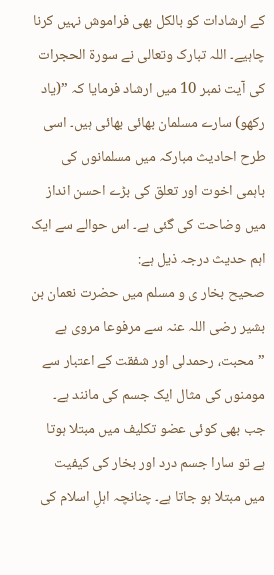کے ارشادات کو بالکل بھی فراموش نہیں کرنا چاہیے۔ اللہ تبارک وتعالی نے سورۃ الحجرات کی آیت نمبر 10 میں ارشاد فرمایا کہ ”(یاد رکھو) سارے مسلمان بھائی بھائی ہیں۔ اسی طرح احادیث مبارکہ میں مسلمانوں کی باہمی اخوت اور تعلق کی بڑے احسن انداز میں وضاحت کی گئی ہے۔ اس حوالے سے ایک اہم حدیث درجہ ذیل ہے:
صحیح بخار ی و مسلم میں حضرت نعمان بن بشیر رضی اللہ عنہ سے مرفوعا مروی ہے ”محبت، رحمدلی اور شفقت کے اعتبار سے مومنوں کی مثال ایک جسم کی مانند ہے۔ جب بھی کوئی عضو تکلیف میں مبتلا ہوتا ہے تو سارا جسم درد اور بخار کی کیفیت میں مبتلا ہو جاتا ہے۔ چنانچہ اہلِ اسلام کی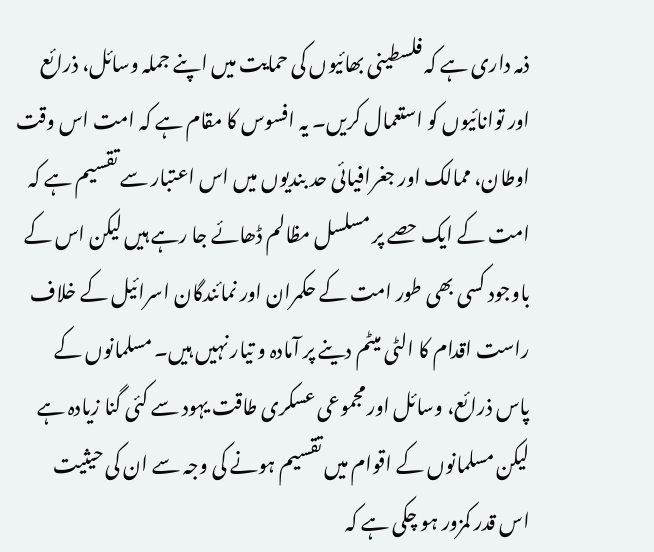ذمہ داری ہے کہ فلسطینی بھائیوں کی حمایت میں اپنے جملہ وسائل، ذرائع اور توانائیوں کو استعمال کریں۔ یہ افسوس کا مقام ہے کہ امت اس وقت اوطان، ممالک اور جغرافیائی حد بندیوں میں اس اعتبار سے تقسیم ہے کہ امت کے ایک حصے پر مسلسل مظالم ڈھائے جا رہے ہیں لیکن اس کے باوجود کسی بھی طور امت کے حکمران اور نمائندگان اسرائیل کے خلاف راست اقدام کا الٹی میٹم دینے پر آمادہ و تیار نہیں ہیں۔ مسلمانوں کے پاس ذرائع، وسائل اور مجموعی عسکری طاقت یہود سے کئی گنا زیادہ ہے لیکن مسلمانوں کے اقوام میں تقسیم ہونے کی وجہ سے ان کی حیثیت اس قدر کمزور ہو چکی ہے کہ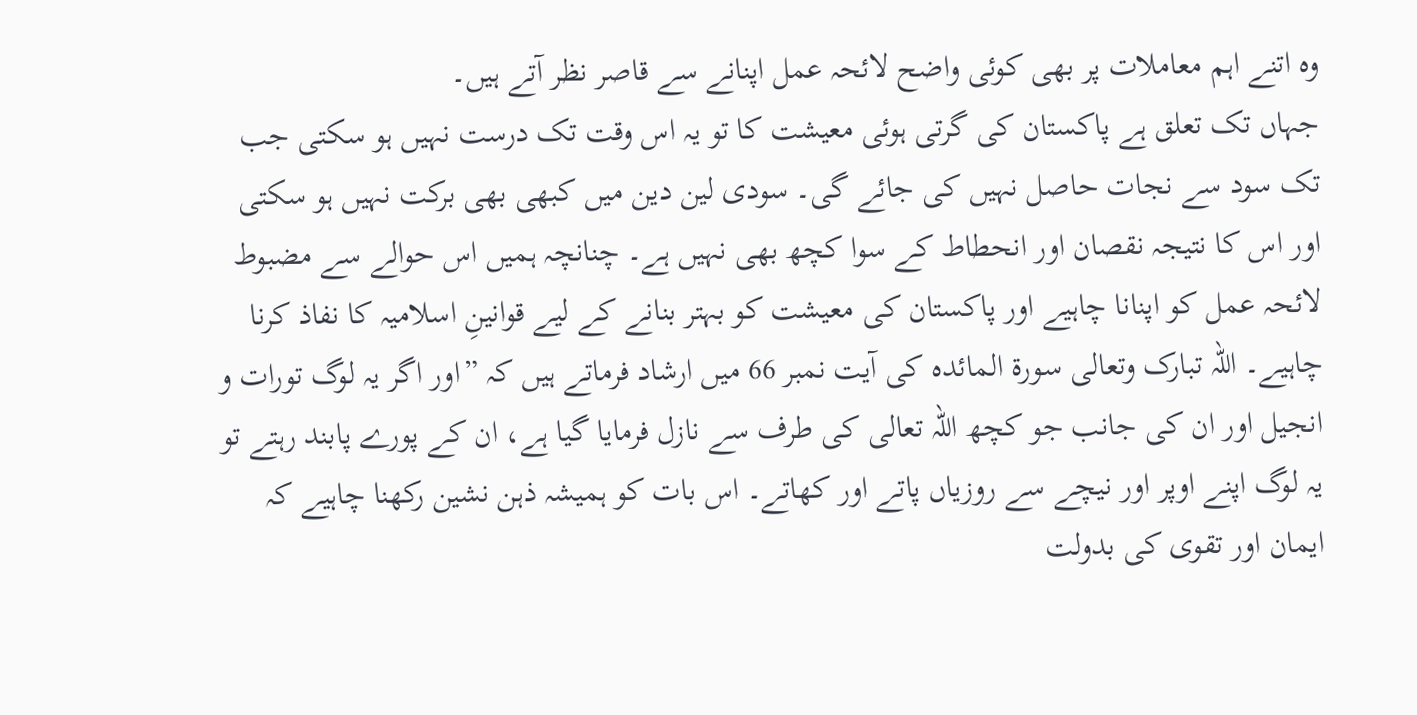وہ اتنے اہم معاملات پر بھی کوئی واضح لائحہ عمل اپنانے سے قاصر نظر آتے ہیں۔
جہاں تک تعلق ہے پاکستان کی گرتی ہوئی معیشت کا تو یہ اس وقت تک درست نہیں ہو سکتی جب تک سود سے نجات حاصل نہیں کی جائے گی۔ سودی لین دین میں کبھی بھی برکت نہیں ہو سکتی اور اس کا نتیجہ نقصان اور انحطاط کے سوا کچھ بھی نہیں ہے۔ چنانچہ ہمیں اس حوالے سے مضبوط لائحہ عمل کو اپنانا چاہیے اور پاکستان کی معیشت کو بہتر بنانے کے لیے قوانینِ اسلامیہ کا نفاذ کرنا چاہیے۔ اللہ تبارک وتعالی سورۃ المائدہ کی آیت نمبر 66 میں ارشاد فرماتے ہیں کہ ”اور اگر یہ لوگ تورات و انجیل اور ان کی جانب جو کچھ اللہ تعالی کی طرف سے نازل فرمایا گیا ہے، ان کے پورے پابند رہتے تو یہ لوگ اپنے اوپر اور نیچے سے روزیاں پاتے اور کھاتے۔ اس بات کو ہمیشہ ذہن نشین رکھنا چاہیے کہ ایمان اور تقوی کی بدولت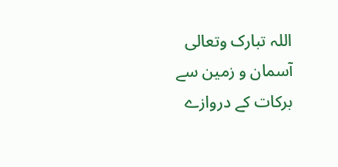اللہ تبارک وتعالی آسمان و زمین سے برکات کے دروازے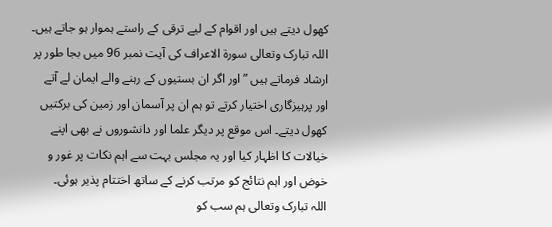کھول دیتے ہیں اور اقوام کے لیے ترقی کے راستے ہموار ہو جاتے ہیں۔ اللہ تبارک وتعالی سورۃ الاعراف کی آیت نمبر 96 میں بجا طور پر ارشاد فرماتے ہیں ”اور اگر ان بستیوں کے رہنے والے ایمان لے آتے اور پرہیزگاری اختیار کرتے تو ہم ان پر آسمان اور زمین کی برکتیں کھول دیتے۔ اس موقع پر دیگر علما اور دانشوروں نے بھی اپنے خیالات کا اظہار کیا اور یہ مجلس بہت سے اہم نکات پر غور و خوض اور اہم نتائج کو مرتب کرنے کے ساتھ اختتام پذیر ہوئی۔
اللہ تبارک وتعالی ہم سب کو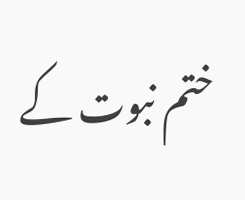ختم نبوت کے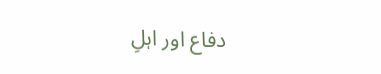دفاع اور اہلِ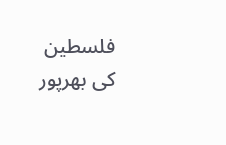فلسطین کی بھرپور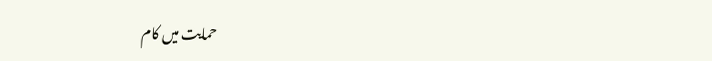حمایت میں کام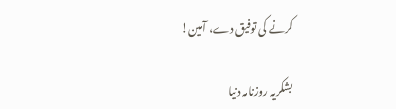کرنے کی توفیق دے، آمین!

بشکریہ روزنامہ دنیا